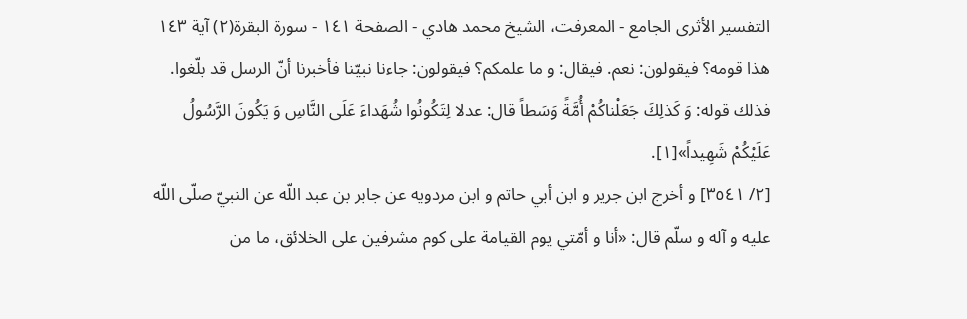التفسير الأثرى الجامع - المعرفت، الشيخ محمد هادي - الصفحة ١٤١ - سورة البقرة(٢) آية ١٤٣
هذا قومه؟ فيقولون: نعم. فيقال: و ما علمكم؟ فيقولون: جاءنا نبيّنا فأخبرنا أنّ الرسل قد بلّغوا.
فذلك قوله: وَ كَذلِكَ جَعَلْناكُمْ أُمَّةً وَسَطاً قال: عدلا لِتَكُونُوا شُهَداءَ عَلَى النَّاسِ وَ يَكُونَ الرَّسُولُ عَلَيْكُمْ شَهِيداً»[١].
[٢/ ٣٥٤١] و أخرج ابن جرير و ابن أبي حاتم و ابن مردويه عن جابر بن عبد اللّه عن النبيّ صلّى اللّه عليه و آله و سلّم قال: «أنا و أمّتي يوم القيامة على كوم مشرفين على الخلائق، ما من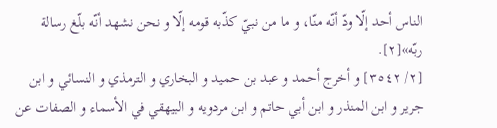الناس أحد إلّا ودّ أنّه منّا، و ما من نبيّ كذّبه قومه إلّا و نحن نشهد أنّه بلّغ رسالة ربّه»[٢].
[٢/ ٣٥٤٢] و أخرج أحمد و عبد بن حميد و البخاري و الترمذي و النسائي و ابن جرير و ابن المنذر و ابن أبي حاتم و ابن مردويه و البيهقي في الأسماء و الصفات عن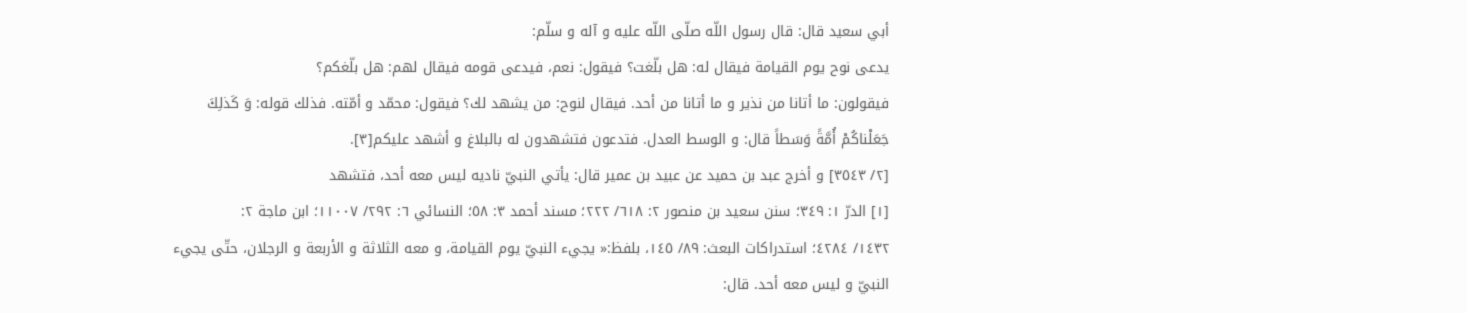أبي سعيد قال: قال رسول اللّه صلّى اللّه عليه و آله و سلّم:
يدعى نوح يوم القيامة فيقال له: هل بلّغت؟ فيقول: نعم، فيدعى قومه فيقال لهم: هل بلّغكم؟
فيقولون: ما أتانا من نذير و ما أتانا من أحد. فيقال لنوح: من يشهد لك؟ فيقول: محمّد و أمّته. فذلك قوله: وَ كَذلِكَ جَعَلْناكُمْ أُمَّةً وَسَطاً قال: و الوسط العدل. فتدعون فتشهدون له بالبلاغ و أشهد عليكم[٣].
[٢/ ٣٥٤٣] و أخرج عبد بن حميد عن عبيد بن عمير قال: يأتي النبيّ ناديه ليس معه أحد، فتشهد
[١] الدرّ ١: ٣٤٩؛ سنن سعيد بن منصور ٢: ٦١٨/ ٢٢٢؛ مسند أحمد ٣: ٥٨؛ النسائي ٦: ٢٩٢/ ١١٠٠٧؛ ابن ماجة ٢:
١٤٣٢/ ٤٢٨٤؛ استدراكات البعث: ٨٩/ ١٤٥، بلفظ:« يجيء النبيّ يوم القيامة، و معه الثلاثة و الأربعة و الرجلان، حتّى يجيء النبيّ و ليس معه أحد. قال: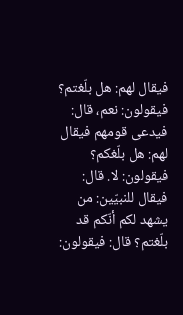فيقال لهم: هل بلّغتم؟ فيقولون: نعم، قال: فيدعى قومهم فيقال لهم: هل بلّغكم؟
فيقولون: لا. قال: فيقال للنبيّين: من يشهد لكم أنّكم قد بلّغتم؟ قال: فيقولون: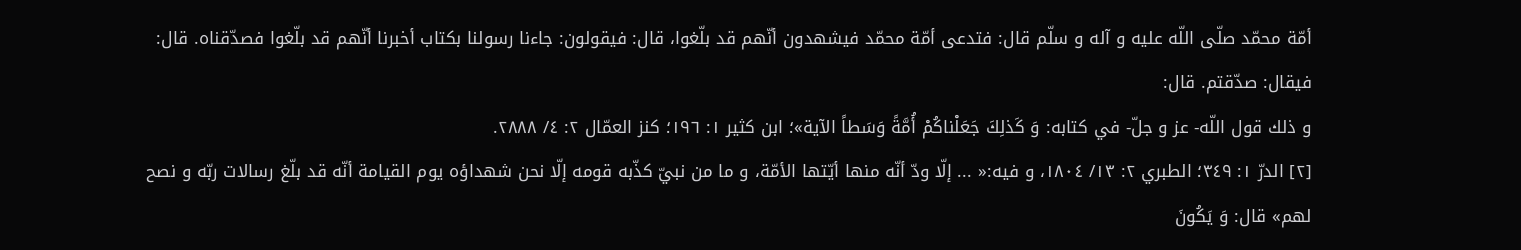أمّة محمّد صلّى اللّه عليه و آله و سلّم قال: فتدعى أمّة محمّد فيشهدون أنّهم قد بلّغوا، قال: فيقولون: جاءنا رسولنا بكتاب أخبرنا أنّهم قد بلّغوا فصدّقناه. قال: فيقال: صدّقتم. قال:
و ذلك قول اللّه- عز و جلّ- في كتابه: وَ كَذلِكَ جَعَلْناكُمْ أُمَّةً وَسَطاً الآية»؛ ابن كثير ١: ١٩٦؛ كنز العمّال ٢: ٤/ ٢٨٨٨.
[٢] الدرّ ١: ٣٤٩؛ الطبري ٢: ١٣/ ١٨٠٤، و فيه:« ... إلّا ودّ أنّه منها أيّتها الأمّة، و ما من نبيّ كذّبه قومه إلّا نحن شهداؤه يوم القيامة أنّه قد بلّغ رسالات ربّه و نصح لهم» قال: وَ يَكُونَ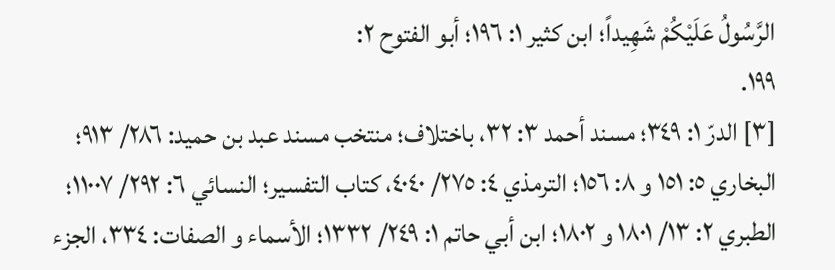الرَّسُولُ عَلَيْكُمْ شَهِيداً؛ ابن كثير ١: ١٩٦؛ أبو الفتوح ٢:
١٩٩.
[٣] الدرّ ١: ٣٤٩؛ مسند أحمد ٣: ٣٢، باختلاف؛ منتخب مسند عبد بن حميد: ٢٨٦/ ٩١٣؛ البخاري ٥: ١٥١ و ٨: ١٥٦؛ الترمذي ٤: ٢٧٥/ ٤٠٤٠، كتاب التفسير؛ النسائي ٦: ٢٩٢/ ١١٠٠٧؛ الطبري ٢: ١٣/ ١٨٠١ و ١٨٠٢؛ ابن أبي حاتم ١: ٢٤٩/ ١٣٣٢؛ الأسماء و الصفات: ٣٣٤، الجزء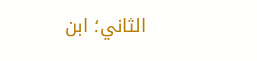الثاني؛ ابن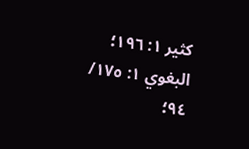كثير ١: ١٩٦؛ البغوي ١: ١٧٥/ ٩٤؛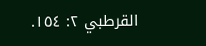القرطبي ٢: ١٥٤.